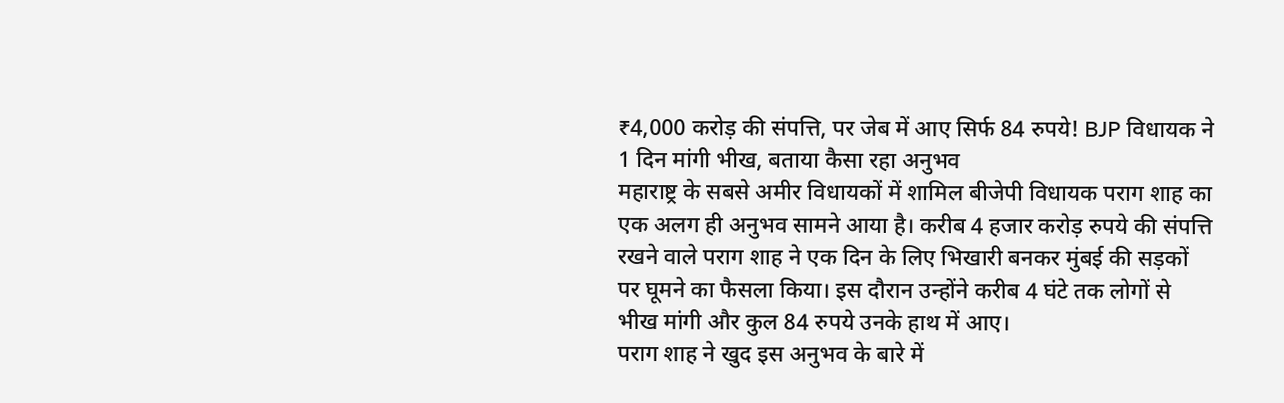₹4,000 करोड़ की संपत्ति, पर जेब में आए सिर्फ 84 रुपये! BJP विधायक ने 1 दिन मांगी भीख, बताया कैसा रहा अनुभव
महाराष्ट्र के सबसे अमीर विधायकों में शामिल बीजेपी विधायक पराग शाह का एक अलग ही अनुभव सामने आया है। करीब 4 हजार करोड़ रुपये की संपत्ति रखने वाले पराग शाह ने एक दिन के लिए भिखारी बनकर मुंबई की सड़कों पर घूमने का फैसला किया। इस दौरान उन्होंने करीब 4 घंटे तक लोगों से भीख मांगी और कुल 84 रुपये उनके हाथ में आए।
पराग शाह ने खुद इस अनुभव के बारे में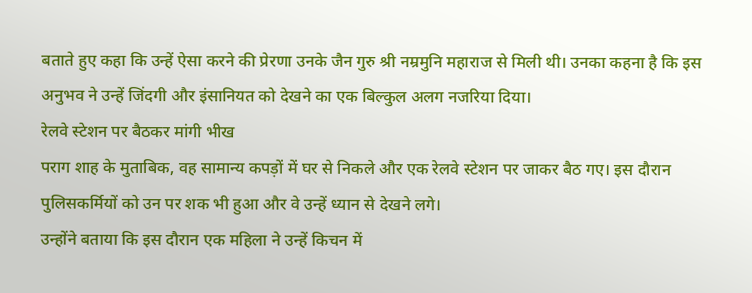बताते हुए कहा कि उन्हें ऐसा करने की प्रेरणा उनके जैन गुरु श्री नम्रमुनि महाराज से मिली थी। उनका कहना है कि इस अनुभव ने उन्हें जिंदगी और इंसानियत को देखने का एक बिल्कुल अलग नजरिया दिया।
रेलवे स्टेशन पर बैठकर मांगी भीख
पराग शाह के मुताबिक, वह सामान्य कपड़ों में घर से निकले और एक रेलवे स्टेशन पर जाकर बैठ गए। इस दौरान पुलिसकर्मियों को उन पर शक भी हुआ और वे उन्हें ध्यान से देखने लगे।
उन्होंने बताया कि इस दौरान एक महिला ने उन्हें किचन में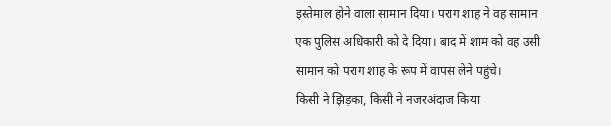इस्तेमाल होने वाला सामान दिया। पराग शाह ने वह सामान एक पुलिस अधिकारी को दे दिया। बाद में शाम को वह उसी सामान को पराग शाह के रूप में वापस लेने पहुंचे।
किसी ने झिड़का, किसी ने नजरअंदाज किया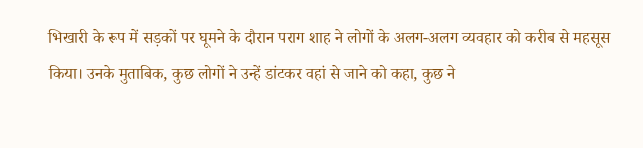भिखारी के रूप में सड़कों पर घूमने के दौरान पराग शाह ने लोगों के अलग-अलग व्यवहार को करीब से महसूस किया। उनके मुताबिक, कुछ लोगों ने उन्हें डांटकर वहां से जाने को कहा, कुछ ने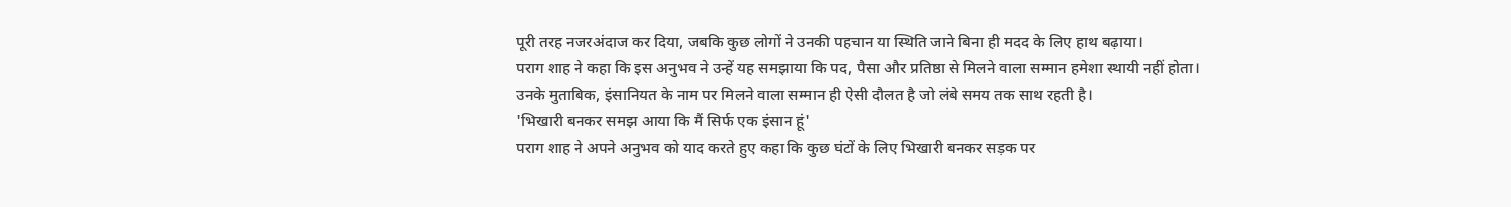पूरी तरह नजरअंदाज कर दिया, जबकि कुछ लोगों ने उनकी पहचान या स्थिति जाने बिना ही मदद के लिए हाथ बढ़ाया।
पराग शाह ने कहा कि इस अनुभव ने उन्हें यह समझाया कि पद, पैसा और प्रतिष्ठा से मिलने वाला सम्मान हमेशा स्थायी नहीं होता। उनके मुताबिक, इंसानियत के नाम पर मिलने वाला सम्मान ही ऐसी दौलत है जो लंबे समय तक साथ रहती है।
'भिखारी बनकर समझ आया कि मैं सिर्फ एक इंसान हूं'
पराग शाह ने अपने अनुभव को याद करते हुए कहा कि कुछ घंटों के लिए भिखारी बनकर सड़क पर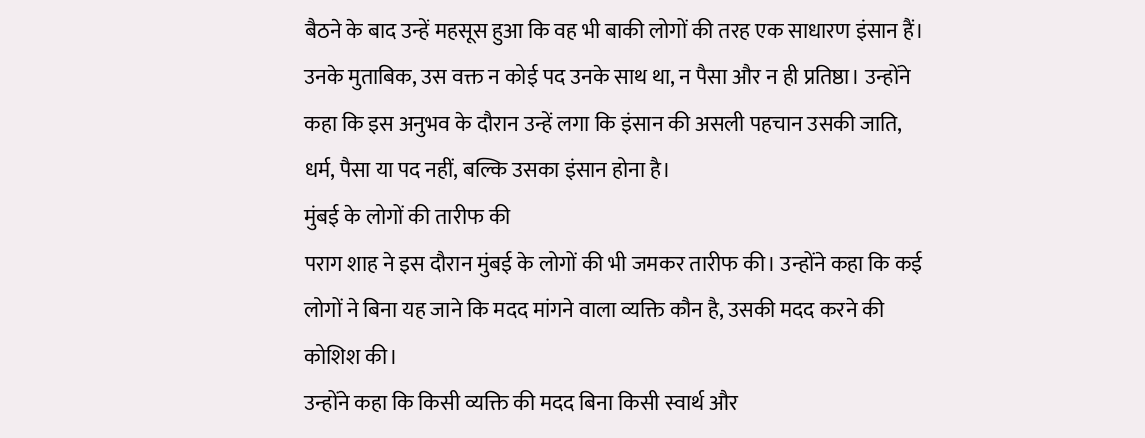बैठने के बाद उन्हें महसूस हुआ कि वह भी बाकी लोगों की तरह एक साधारण इंसान हैं।
उनके मुताबिक, उस वक्त न कोई पद उनके साथ था, न पैसा और न ही प्रतिष्ठा। उन्होंने कहा कि इस अनुभव के दौरान उन्हें लगा कि इंसान की असली पहचान उसकी जाति, धर्म, पैसा या पद नहीं, बल्कि उसका इंसान होना है।
मुंबई के लोगों की तारीफ की
पराग शाह ने इस दौरान मुंबई के लोगों की भी जमकर तारीफ की। उन्होंने कहा कि कई लोगों ने बिना यह जाने कि मदद मांगने वाला व्यक्ति कौन है, उसकी मदद करने की कोशिश की।
उन्होंने कहा कि किसी व्यक्ति की मदद बिना किसी स्वार्थ और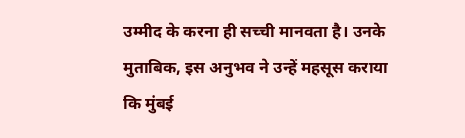उम्मीद के करना ही सच्ची मानवता है। उनके मुताबिक, इस अनुभव ने उन्हें महसूस कराया कि मुंबई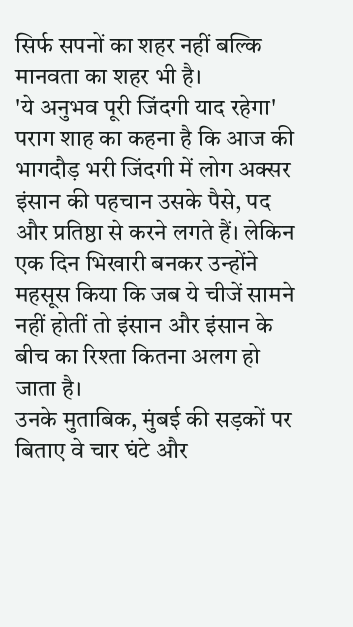सिर्फ सपनों का शहर नहीं बल्कि मानवता का शहर भी है।
'ये अनुभव पूरी जिंदगी याद रहेगा'
पराग शाह का कहना है कि आज की भागदौड़ भरी जिंदगी में लोग अक्सर इंसान की पहचान उसके पैसे, पद और प्रतिष्ठा से करने लगते हैं। लेकिन एक दिन भिखारी बनकर उन्होंने महसूस किया कि जब ये चीजें सामने नहीं होतीं तो इंसान और इंसान के बीच का रिश्ता कितना अलग हो जाता है।
उनके मुताबिक, मुंबई की सड़कों पर बिताए वे चार घंटे और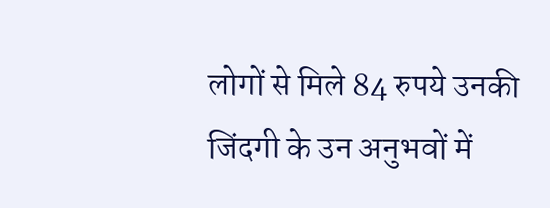लोगों से मिले 84 रुपये उनकी जिंदगी के उन अनुभवों में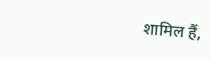शामिल हैं,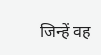जिन्हें वह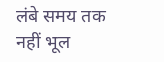लंबे समय तक नहीं भूल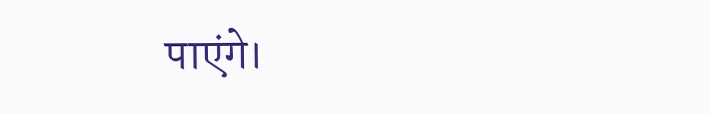पाएंगे।